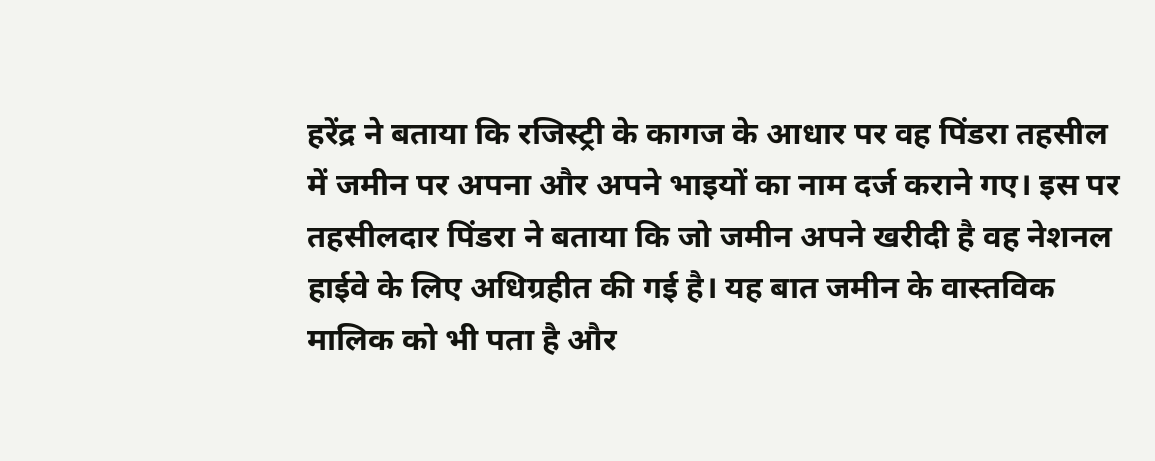हरेंद्र ने बताया कि रजिस्ट्री के कागज के आधार पर वह पिंडरा तहसील में जमीन पर अपना और अपने भाइयों का नाम दर्ज कराने गए। इस पर तहसीलदार पिंडरा ने बताया कि जो जमीन अपने खरीदी है वह नेशनल हाईवे के लिए अधिग्रहीत की गई है। यह बात जमीन के वास्तविक मालिक को भी पता है और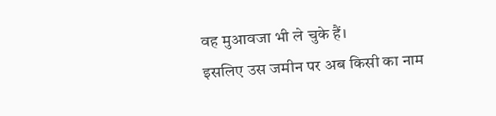वह मुआवजा भी ले चुके हैं।
इसलिए उस जमीन पर अब किसी का नाम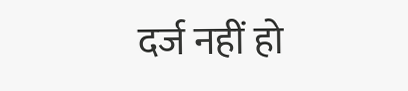दर्ज नहीं हो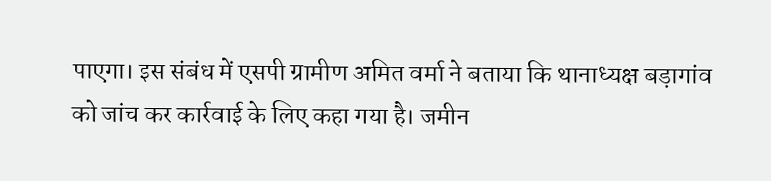पाएगा। इस संबंध में एसपी ग्रामीण अमित वर्मा ने बताया कि थानाध्यक्ष बड़ागांव को जांच कर कार्रवाई के लिए कहा गया है। जमीन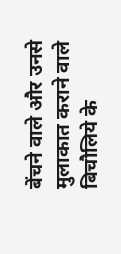बेंचने वाले और उनसे मुलाकात कराने वाले बिचौलिये के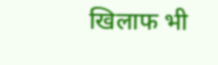खिलाफ भी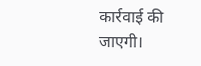कार्रवाई की जाएगी।